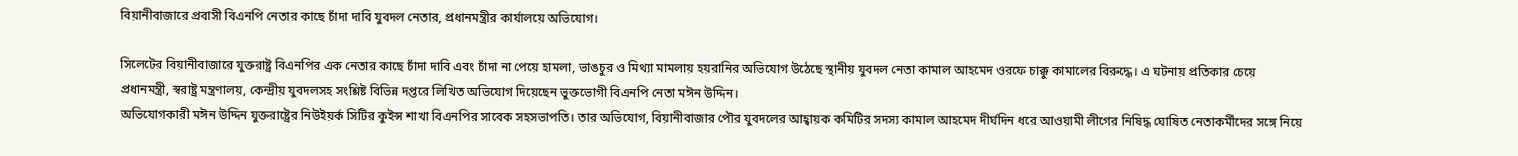বিয়ানীবাজারে প্রবাসী বিএনপি নেতার কাছে চাঁদা দাবি যুবদল নেতার, প্রধানমন্ত্রীর কার্যালয়ে অভিযোগ।

সিলেটের বিয়ানীবাজারে যুক্তরাষ্ট্র বিএনপির এক নেতার কাছে চাঁদা দাবি এবং চাঁদা না পেয়ে হামলা, ভাঙচুর ও মিথ্যা মামলায় হয়রানির অভিযোগ উঠেছে স্থানীয় যুবদল নেতা কামাল আহমেদ ওরফে চাক্কু কামালের বিরুদ্ধে। এ ঘটনায় প্রতিকার চেয়ে প্রধানমন্ত্রী, স্বরাষ্ট্র মন্ত্রণালয়, কেন্দ্রীয় যুবদলসহ সংশ্লিষ্ট বিভিন্ন দপ্তরে লিখিত অভিযোগ দিয়েছেন ভুক্তভোগী বিএনপি নেতা মঈন উদ্দিন।
অভিযোগকারী মঈন উদ্দিন যুক্তরাষ্ট্রের নিউইয়র্ক সিটির কুইন্স শাখা বিএনপির সাবেক সহসভাপতি। তার অভিযোগ, বিয়ানীবাজার পৌর যুবদলের আহ্বায়ক কমিটির সদস্য কামাল আহমেদ দীর্ঘদিন ধরে আওয়ামী লীগের নিষিদ্ধ ঘোষিত নেতাকর্মীদের সঙ্গে নিয়ে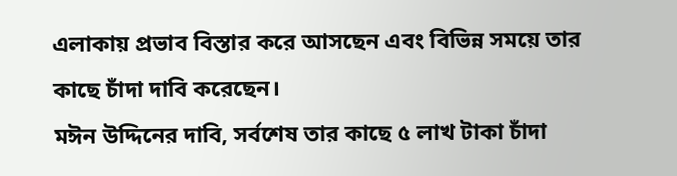এলাকায় প্রভাব বিস্তার করে আসছেন এবং বিভিন্ন সময়ে তার কাছে চাঁদা দাবি করেছেন।
মঈন উদ্দিনের দাবি, সর্বশেষ তার কাছে ৫ লাখ টাকা চাঁদা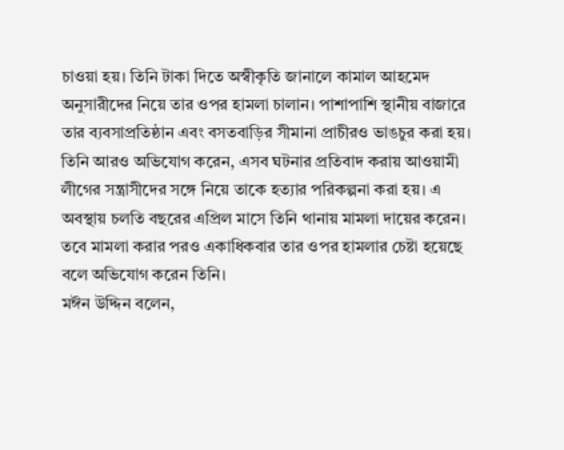চাওয়া হয়। তিনি টাকা দিতে অস্বীকৃতি জানালে কামাল আহমেদ অনুসারীদের নিয়ে তার ওপর হামলা চালান। পাশাপাশি স্থানীয় বাজারে তার ব্যবসাপ্রতিষ্ঠান এবং বসতবাড়ির সীমানা প্রাচীরও ভাঙচুর করা হয়।
তিনি আরও অভিযোগ করেন, এসব ঘটনার প্রতিবাদ করায় আওয়ামী লীগের সন্ত্রাসীদের সঙ্গে নিয়ে তাকে হত্যার পরিকল্পনা করা হয়। এ অবস্থায় চলতি বছরের এপ্রিল মাসে তিনি থানায় মামলা দায়ের করেন। তবে মামলা করার পরও একাধিকবার তার ওপর হামলার চেষ্টা হয়েছে বলে অভিযোগ করেন তিনি।
মঈন উদ্দিন বলেন,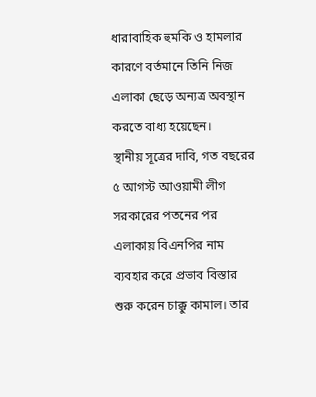ধারাবাহিক হুমকি ও হামলার কারণে বর্তমানে তিনি নিজ এলাকা ছেড়ে অন্যত্র অবস্থান করতে বাধ্য হয়েছেন।
স্থানীয় সূত্রের দাবি, গত বছরের ৫ আগস্ট আওয়ামী লীগ সরকারের পতনের পর এলাকায় বিএনপির নাম ব্যবহার করে প্রভাব বিস্তার শুরু করেন চাক্কু কামাল। তার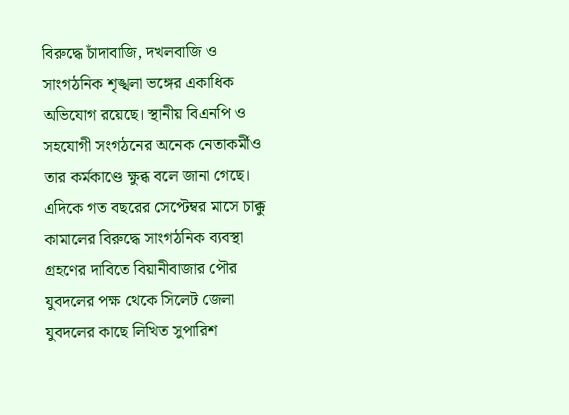বিরুদ্ধে চাঁদাবাজি, দখলবাজি ও সাংগঠনিক শৃঙ্খলা ভঙ্গের একাধিক অভিযোগ রয়েছে। স্থানীয় বিএনপি ও সহযোগী সংগঠনের অনেক নেতাকর্মীও তার কর্মকাণ্ডে ক্ষুব্ধ বলে জানা গেছে।
এদিকে গত বছরের সেপ্টেম্বর মাসে চাক্কু কামালের বিরুদ্ধে সাংগঠনিক ব্যবস্থা গ্রহণের দাবিতে বিয়ানীবাজার পৌর যুবদলের পক্ষ থেকে সিলেট জেলা যুবদলের কাছে লিখিত সুপারিশ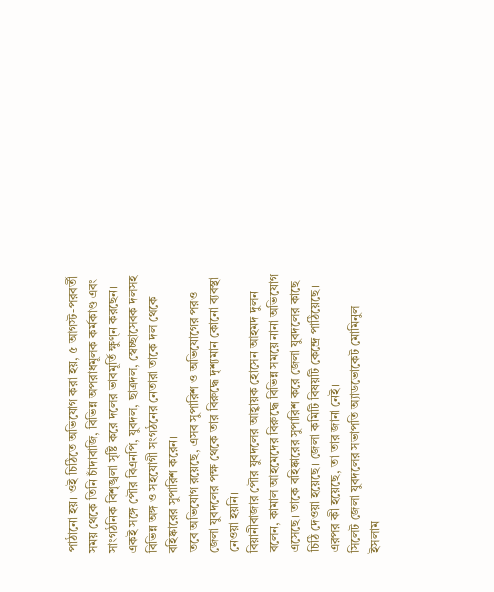পাঠানো হয়। ওই চিঠিতে অভিযোগ করা হয়, ৫ আগস্ট-পরবর্তী সময় থেকে তিনি চাঁদাবাজি, বিভিন্ন অপরাধমূলক কর্মকাণ্ড এবং সাংগঠনিক বিশৃঙ্খলা সৃষ্টি করে দলের ভাবমূর্তি ক্ষুণ্ন করছেন। একই সঙ্গে পৌর বিএনপি, যুবদল, ছাত্রদল, স্বেচ্ছাসেবক দলসহ বিভিন্ন অঙ্গ ও সহযোগী সংগঠনের নেতারা তাকে দল থেকে বহিষ্কারের সুপারিশ করেন।
তবে অভিযোগ রয়েছে, এসব সুপারিশ ও অভিযোগের পরও জেলা যুবদলের পক্ষ থেকে তার বিরুদ্ধে দৃশ্যমান কোনো ব্যবস্থা নেওয়া হয়নি।
বিয়ানীবাজার পৌর যুবদলের আহ্বায়ক হোসেন আহমদ দুলন বলেন, কামাল আহমেদের বিরুদ্ধে বিভিন্ন সময়ে নানা অভিযোগ এসেছে। তাকে বহিষ্কারের সুপারিশ করে জেলা যুবদলের কাছে চিঠি দেওয়া হয়েছে। জেলা কমিটি বিষয়টি কেন্দ্রে পাঠিয়েছে। এরপর কী হয়েছে, তা তার জানা নেই।
সিলেট জেলা যুবদলের সভাপতি অ্যাডভোকেট মোমিনুল ইসলাম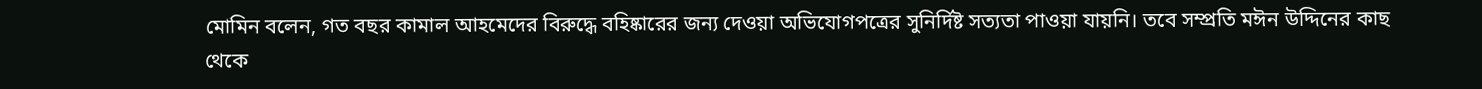মোমিন বলেন, গত বছর কামাল আহমেদের বিরুদ্ধে বহিষ্কারের জন্য দেওয়া অভিযোগপত্রের সুনির্দিষ্ট সত্যতা পাওয়া যায়নি। তবে সম্প্রতি মঈন উদ্দিনের কাছ থেকে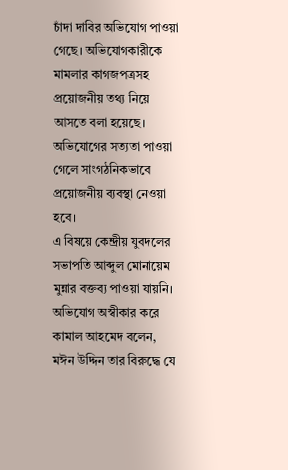চাঁদা দাবির অভিযোগ পাওয়া গেছে। অভিযোগকারীকে মামলার কাগজপত্রসহ প্রয়োজনীয় তথ্য নিয়ে আসতে বলা হয়েছে। অভিযোগের সত্যতা পাওয়া গেলে সাংগঠনিকভাবে প্রয়োজনীয় ব্যবস্থা নেওয়া হবে।
এ বিষয়ে কেন্দ্রীয় যুবদলের সভাপতি আব্দুল মোনায়েম মুন্নার বক্তব্য পাওয়া যায়নি।
অভিযোগ অস্বীকার করে কামাল আহমেদ বলেন, মঈন উদ্দিন তার বিরুদ্ধে যে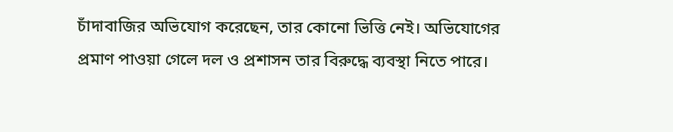চাঁদাবাজির অভিযোগ করেছেন, তার কোনো ভিত্তি নেই। অভিযোগের প্রমাণ পাওয়া গেলে দল ও প্রশাসন তার বিরুদ্ধে ব্যবস্থা নিতে পারে।